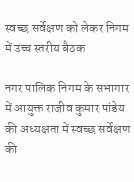स्वच्छ सर्वेक्षण को लेकर निगम में उच्च स्तरीय बैठक

नगर पालिक निगम के सभागार में आयुक्त राजीव कुमार पांडेय की अध्यक्षता में स्वच्छ सर्वेक्षण की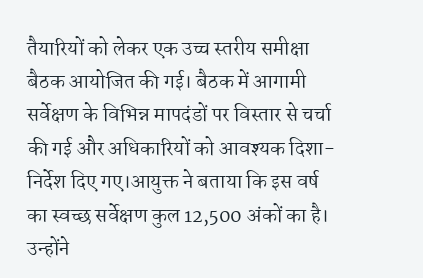तैयारियों को लेकर एक उच्च स्तरीय समीक्षा बैठक आयोजित की गई। बैठक में आगामी सर्वेक्षण के विभिन्न मापदंडों पर विस्तार से चर्चा की गई और अधिकारियों को आवश्यक दिशा-निर्देश दिए गए।आयुक्त ने बताया कि इस वर्ष का स्वच्छ सर्वेक्षण कुल 12,500 अंकों का है। उन्होंने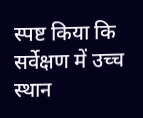स्पष्ट किया कि सर्वेक्षण में उच्च स्थान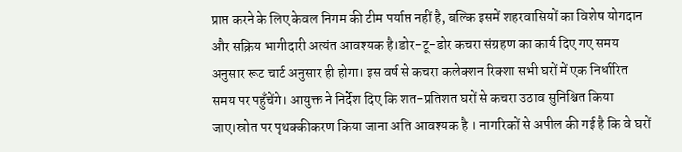प्राप्त करने के लिए केवल निगम की टीम पर्याप्त नहीं है, बल्कि इसमें शहरवासियों का विशेष योगदान और सक्रिय भागीदारी अत्यंत आवश्यक है।डोर-टू-डोर कचरा संग्रहण का कार्य दिए गए समय अनुसार रूट चार्ट अनुसार ही होगा। इस वर्ष से कचरा कलेक्शन रिक्शा सभी घरों में एक निर्धारित समय पर पहुँचेंगे। आयुक्त ने निर्देश दिए कि शत-प्रतिशत घरों से कचरा उठाव सुनिश्चित किया जाए।स्रोत पर पृथक्कीकरण किया जाना अति आवश्यक है । नागरिकों से अपील की गई है कि वे घरों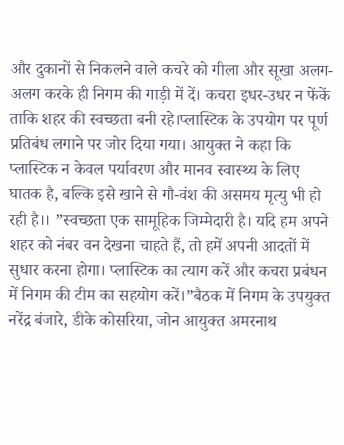और दुकानों से निकलने वाले कचरे को गीला और सूखा अलग-अलग करके ही निगम की गाड़ी में दें। कचरा इधर-उधर न फेंकें ताकि शहर की स्वच्छता बनी रहे।प्लास्टिक के उपयोग पर पूर्ण प्रतिबंध लगाने पर जोर दिया गया। आयुक्त ने कहा कि प्लास्टिक न केवल पर्यावरण और मानव स्वास्थ्य के लिए घातक है, बल्कि इसे खाने से गौ-वंश की असमय मृत्यु भी हो रही है।। ”स्वच्छता एक सामूहिक जिम्मेदारी है। यदि हम अपने शहर को नंबर वन देखना चाहते हैं, तो हमें अपनी आदतों में सुधार करना होगा। प्लास्टिक का त्याग करें और कचरा प्रबंधन में निगम की टीम का सहयोग करें।”बैठक में निगम के उपयुक्त नरेंद्र बंजारे, डीके कोसरिया, जोन आयुक्त अमरनाथ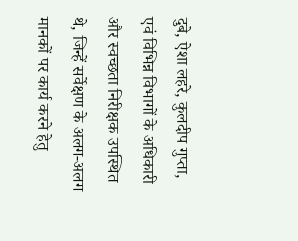दुबे, ऐशा लहरे, कुलदीप गुप्ता, एवं विभिन्न विभागों के अधिकारी और स्वच्छता निरीक्षक उपस्थित थे, जिन्हें सर्वेक्षण के अलग-अलग मानकों पर कार्य करने हेतु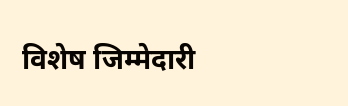विशेष जिम्मेदारी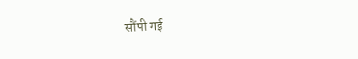सौंपी गई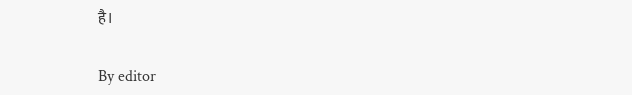है।

By editor